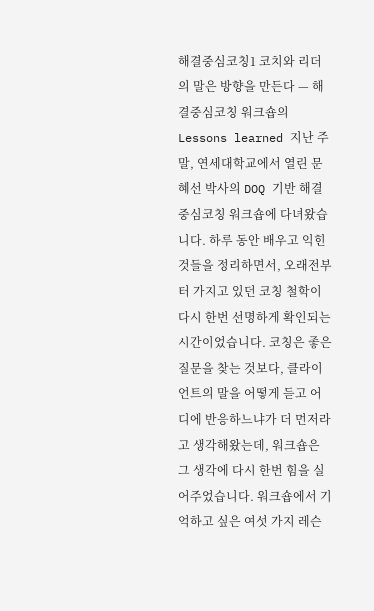해결중심코칭1 코치와 리더의 말은 방향을 만든다 — 해결중심코칭 워크숍의 Lessons learned 지난 주말, 연세대학교에서 열린 문혜선 박사의 DOQ 기반 해결중심코칭 워크숍에 다녀왔습니다. 하루 동안 배우고 익힌 것들을 정리하면서, 오래전부터 가지고 있던 코칭 철학이 다시 한번 선명하게 확인되는 시간이었습니다. 코칭은 좋은 질문을 찾는 것보다, 클라이언트의 말을 어떻게 듣고 어디에 반응하느냐가 더 먼저라고 생각해왔는데, 워크숍은 그 생각에 다시 한번 힘을 실어주었습니다. 워크숍에서 기억하고 싶은 여섯 가지 레슨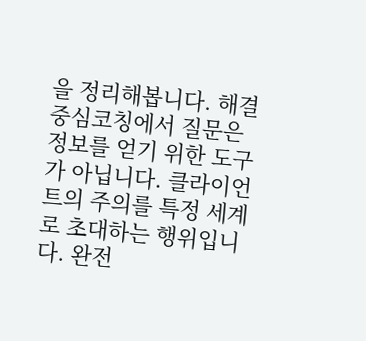을 정리해봅니다. 해결중심코칭에서 질문은 정보를 얻기 위한 도구가 아닙니다. 클라이언트의 주의를 특정 세계로 초대하는 행위입니다. 완전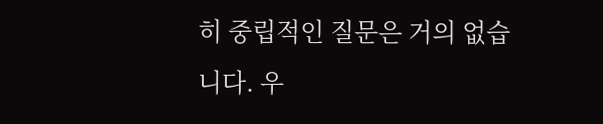히 중립적인 질문은 거의 없습니다. 우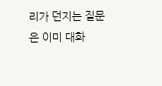리가 던지는 질문은 이미 대화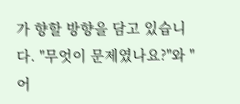가 향할 방향을 담고 있습니다. "무엇이 문제였나요?"와 "어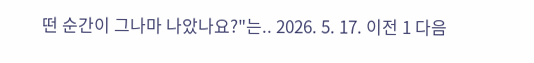떤 순간이 그나마 나았나요?"는.. 2026. 5. 17. 이전 1 다음